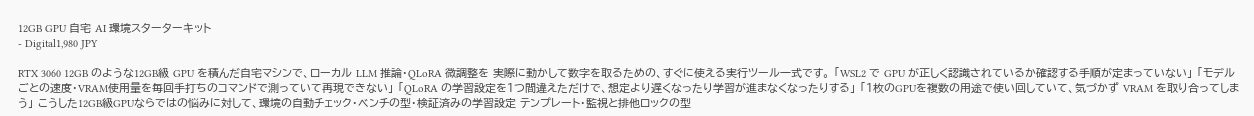12GB GPU 自宅 AI 環境スターターキット
- Digital1,980 JPY

RTX 3060 12GB のような12GB級 GPU を積んだ自宅マシンで、ローカル LLM 推論・QLoRA 微調整を 実際に動かして数字を取るための、すぐに使える実行ツール一式です。 「WSL2 で GPU が正しく認識されているか確認する手順が定まっていない」 「モデルごとの速度・VRAM使用量を毎回手打ちのコマンドで測っていて再現できない」 「QLoRA の学習設定を1つ間違えただけで、想定より遅くなったり学習が進まなくなったりする」 「1枚のGPUを複数の用途で使い回していて、気づかず VRAM を取り合ってしまう」 こうした12GB級GPUならではの悩みに対して、環境の自動チェック・ベンチの型・検証済みの学習設定 テンプレート・監視と排他ロックの型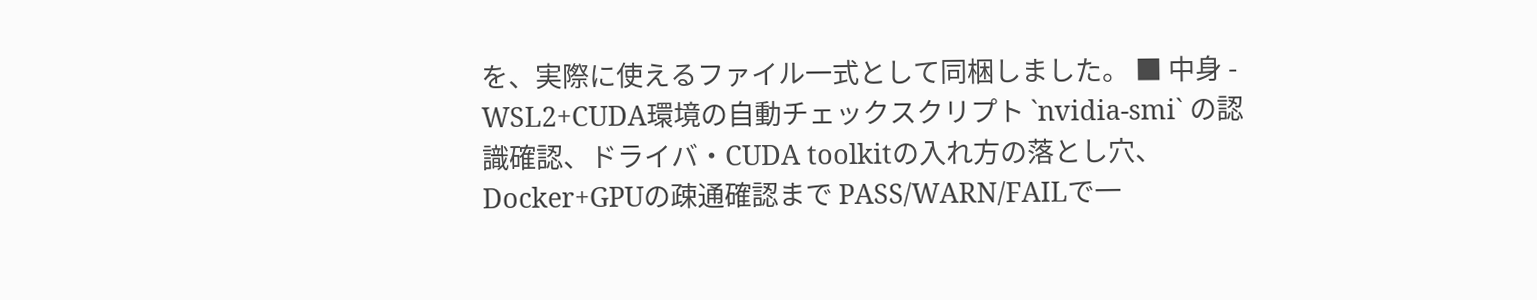を、実際に使えるファイル一式として同梱しました。 ■ 中身 - WSL2+CUDA環境の自動チェックスクリプト `nvidia-smi` の認識確認、ドライバ・CUDA toolkitの入れ方の落とし穴、Docker+GPUの疎通確認まで PASS/WARN/FAILで一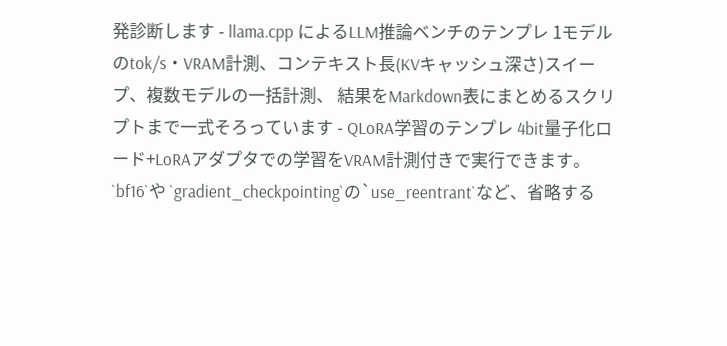発診断します - llama.cpp によるLLM推論ベンチのテンプレ 1モデルのtok/s・VRAM計測、コンテキスト長(KVキャッシュ深さ)スイープ、複数モデルの一括計測、 結果をMarkdown表にまとめるスクリプトまで一式そろっています - QLoRA学習のテンプレ 4bit量子化ロード+LoRAアダプタでの学習をVRAM計測付きで実行できます。`bf16`や `gradient_checkpointing`の`use_reentrant`など、省略する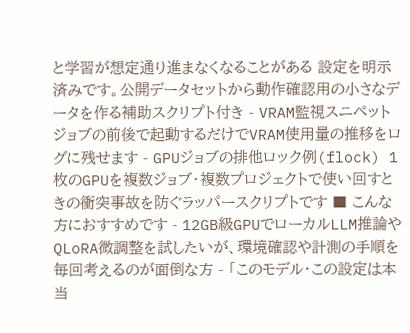と学習が想定通り進まなくなることがある 設定を明示済みです。公開データセットから動作確認用の小さなデータを作る補助スクリプト付き - VRAM監視スニペット ジョブの前後で起動するだけでVRAM使用量の推移をログに残せます - GPUジョブの排他ロック例(flock) 1枚のGPUを複数ジョブ・複数プロジェクトで使い回すときの衝突事故を防ぐラッパースクリプトです ■ こんな方におすすめです - 12GB級GPUでローカルLLM推論やQLoRA微調整を試したいが、環境確認や計測の手順を毎回考えるのが面倒な方 - 「このモデル・この設定は本当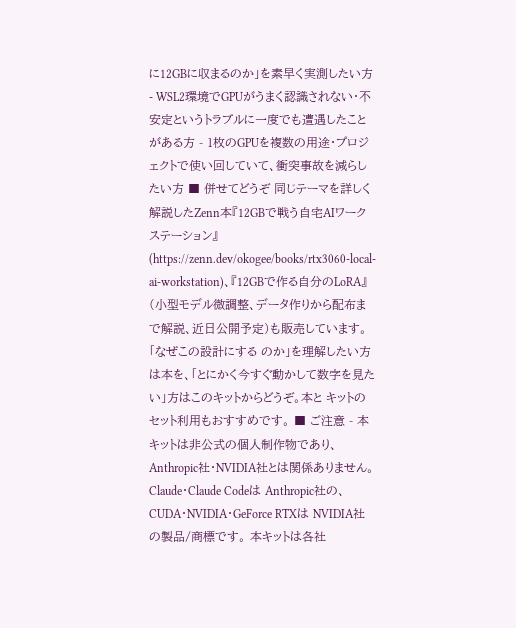に12GBに収まるのか」を素早く実測したい方 - WSL2環境でGPUがうまく認識されない・不安定というトラブルに一度でも遭遇したことがある方 - 1枚のGPUを複数の用途・プロジェクトで使い回していて、衝突事故を減らしたい方 ■ 併せてどうぞ 同じテーマを詳しく解説したZenn本『12GBで戦う自宅AIワークステーション』 (https://zenn.dev/okogee/books/rtx3060-local-ai-workstation)、『12GBで作る自分のLoRA』 (小型モデル微調整、データ作りから配布まで解説、近日公開予定)も販売しています。「なぜこの設計にする のか」を理解したい方は本を、「とにかく今すぐ動かして数字を見たい」方はこのキットからどうぞ。本と キットのセット利用もおすすめです。 ■ ご注意 - 本キットは非公式の個人制作物であり、Anthropic社・NVIDIA社とは関係ありません。 Claude・Claude Codeは Anthropic社の、CUDA・NVIDIA・GeForce RTXは NVIDIA社の製品/商標です。 本キットは各社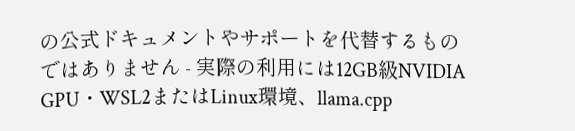の公式ドキュメントやサポートを代替するものではありません - 実際の利用には12GB級NVIDIA GPU・WSL2またはLinux環境、llama.cpp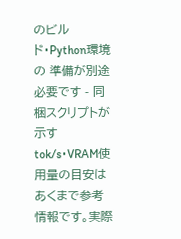のビルド・Python環境の 準備が別途必要です - 同梱スクリプトが示すtok/s・VRAM使用量の目安はあくまで参考情報です。実際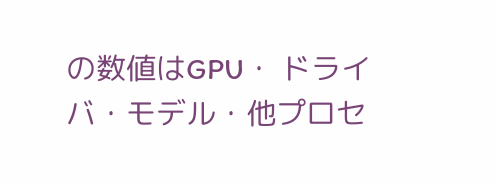の数値はGPU・ ドライバ・モデル・他プロセ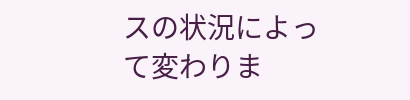スの状況によって変わりま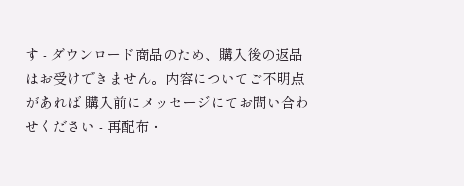す - ダウンロード商品のため、購入後の返品はお受けできません。内容についてご不明点があれば 購入前にメッセージにてお問い合わせください - 再配布・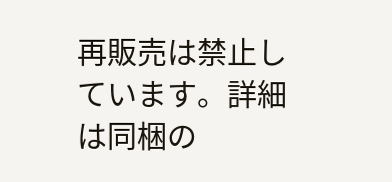再販売は禁止しています。詳細は同梱の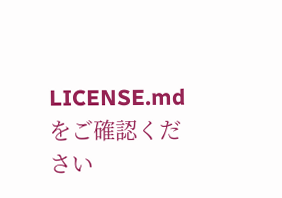LICENSE.mdをご確認ください